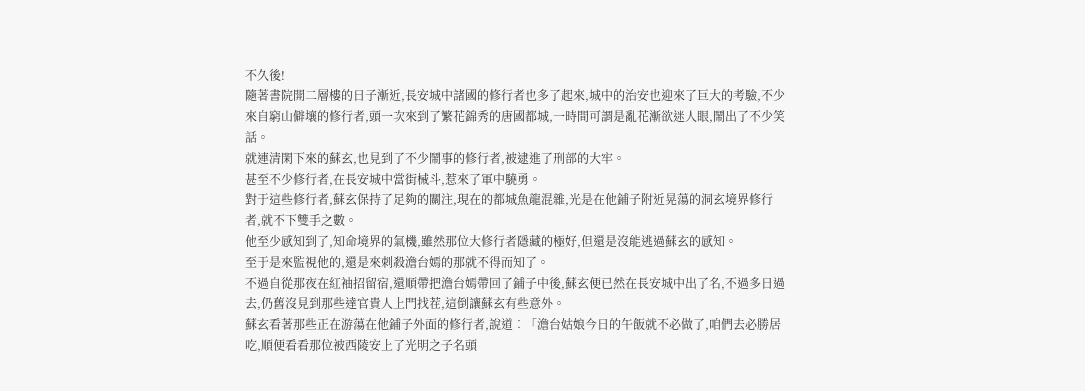不久後!
隨著書院開二層樓的日子漸近,長安城中諸國的修行者也多了起來,城中的治安也迎來了巨大的考驗,不少來自窮山僻壤的修行者,頭一次來到了繁花錦秀的唐國都城,一時間可謂是亂花漸欲迷人眼,鬧出了不少笑話。
就連清閑下來的蘇玄,也見到了不少鬧事的修行者,被逮進了刑部的大牢。
甚至不少修行者,在長安城中當街械斗,惹來了軍中驍勇。
對于這些修行者,蘇玄保持了足夠的關注,現在的都城魚龍混雜,光是在他鋪子附近晃蕩的洞玄境界修行者,就不下雙手之數。
他至少感知到了,知命境界的氣機,雖然那位大修行者隱藏的極好,但還是沒能逃過蘇玄的感知。
至于是來監視他的,還是來刺殺澹台嫣的那就不得而知了。
不過自從那夜在紅袖招留宿,還順帶把澹台嫣帶回了鋪子中後,蘇玄便已然在長安城中出了名,不過多日過去,仍舊沒見到那些達官貴人上門找茬,這倒讓蘇玄有些意外。
蘇玄看著那些正在游蕩在他鋪子外面的修行者,說道︰「澹台姑娘今日的午飯就不必做了,咱們去必勝居吃,順便看看那位被西陵安上了光明之子名頭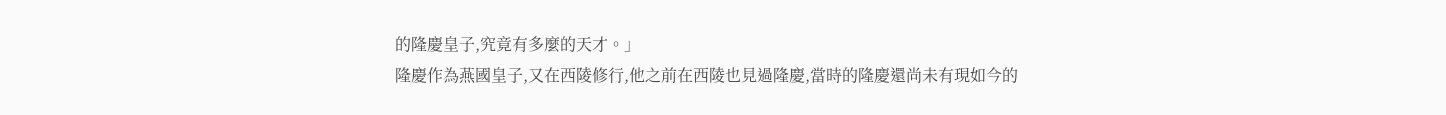的隆慶皇子,究竟有多麼的天才。」
隆慶作為燕國皇子,又在西陵修行,他之前在西陵也見過隆慶,當時的隆慶還尚未有現如今的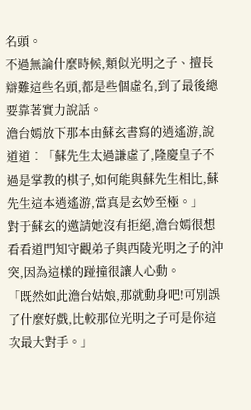名頭。
不過無論什麼時候,類似光明之子、擅長辯難這些名頭,都是些個虛名,到了最後總要靠著實力說話。
澹台嫣放下那本由蘇玄書寫的逍遙游,說道道︰「蘇先生太過謙虛了,隆慶皇子不過是掌教的棋子,如何能與蘇先生相比,蘇先生這本逍遙游,當真是玄妙至極。」
對于蘇玄的邀請她沒有拒絕,澹台嫣很想看看道門知守觀弟子與西陵光明之子的沖突,因為這樣的踫撞很讓人心動。
「既然如此澹台姑娘,那就動身吧!可別誤了什麼好戲,比較那位光明之子可是你這次最大對手。」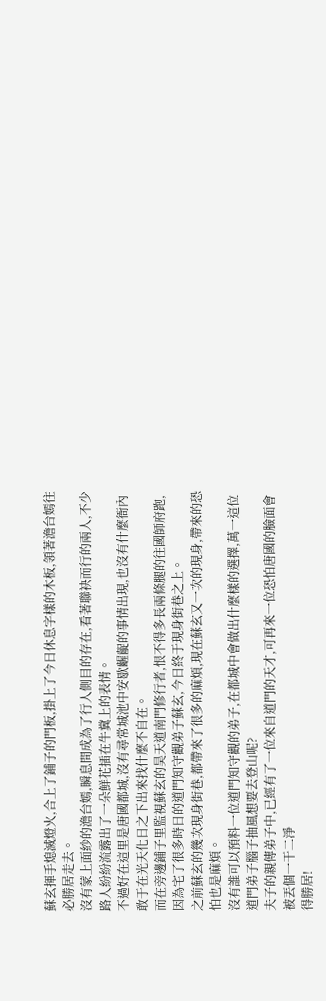蘇玄揮手熄滅燈火,合上了鋪子的門板,掛上了今日休息字樣的木板,領著澹台嫣往必勝居走去。
沒有蒙上面紗的澹台嫣,瞬息間成為了行人側目的存在,看著聯袂而行的兩人,不少路人紛紛流露出了一朵鮮花插在牛糞上的表情。
不過好在這里是唐國都城,沒有尋常城池中安歇齷齪的事情出現,也沒有什麼衙內敢于在光天化日之下出來找什麼不自在。
而在旁邊鋪子里監視蘇玄的昊天道南門修行者,恨不得多長兩條腿的往國師府跑,因為宅了很多時日的道門知守觀弟子蘇玄,今日終于現身街巷之上。
之前蘇玄的幾次現身街巷,都帶來了很多的麻煩,現在蘇玄又一次的現身,帶來的恐怕也是麻煩。
沒有誰可以預料一位道門知守觀的弟子,在都城中會做出什麼樣的選擇,萬一這位道門弟子腦子抽風想要去登山呢?
夫子的親傳弟子中,已經有了一位來自道門的天才,可再來一位恐怕唐國的臉面會被丟個一干二淨
得勝居!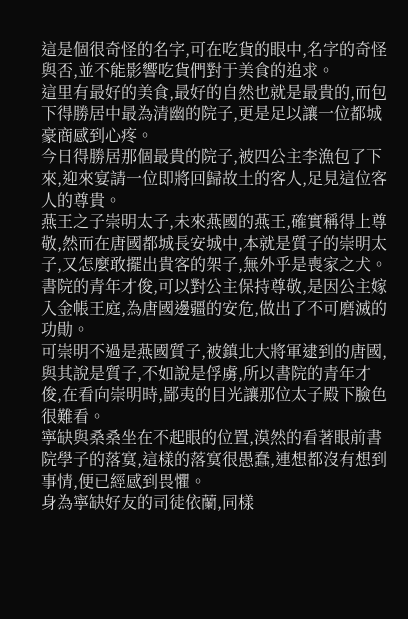這是個很奇怪的名字,可在吃貨的眼中,名字的奇怪與否,並不能影響吃貨們對于美食的追求。
這里有最好的美食,最好的自然也就是最貴的,而包下得勝居中最為清幽的院子,更是足以讓一位都城豪商感到心疼。
今日得勝居那個最貴的院子,被四公主李漁包了下來,迎來宴請一位即將回歸故土的客人,足見這位客人的尊貴。
燕王之子崇明太子,未來燕國的燕王,確實稱得上尊敬,然而在唐國都城長安城中,本就是質子的崇明太子,又怎麼敢擺出貴客的架子,無外乎是喪家之犬。
書院的青年才俊,可以對公主保持尊敬,是因公主嫁入金帳王庭,為唐國邊疆的安危,做出了不可磨滅的功勛。
可崇明不過是燕國質子,被鎮北大將軍逮到的唐國,與其說是質子,不如說是俘虜,所以書院的青年才俊,在看向崇明時,鄙夷的目光讓那位太子殿下臉色很難看。
寧缺與桑桑坐在不起眼的位置,漠然的看著眼前書院學子的落寞,這樣的落寞很愚蠢,連想都沒有想到事情,便已經感到畏懼。
身為寧缺好友的司徒依蘭,同樣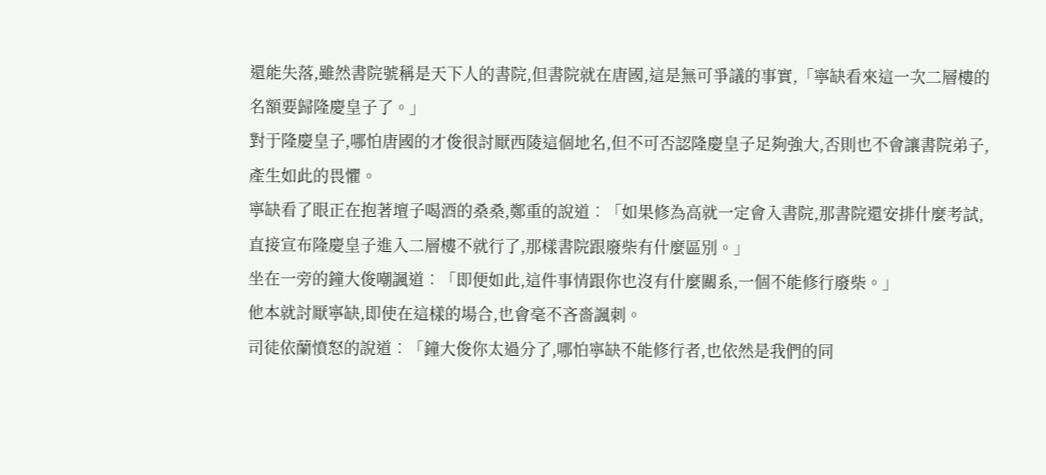還能失落,雖然書院號稱是天下人的書院,但書院就在唐國,這是無可爭議的事實,「寧缺看來這一次二層樓的名額要歸隆慶皇子了。」
對于隆慶皇子,哪怕唐國的才俊很討厭西陵這個地名,但不可否認隆慶皇子足夠強大,否則也不會讓書院弟子,產生如此的畏懼。
寧缺看了眼正在抱著壇子喝酒的桑桑,鄭重的說道︰「如果修為高就一定會入書院,那書院還安排什麼考試,直接宣布隆慶皇子進入二層樓不就行了,那樣書院跟廢柴有什麼區別。」
坐在一旁的鐘大俊嘲諷道︰「即便如此,這件事情跟你也沒有什麼關系,一個不能修行廢柴。」
他本就討厭寧缺,即使在這樣的場合,也會毫不吝嗇諷刺。
司徒依蘭憤怒的說道︰「鐘大俊你太過分了,哪怕寧缺不能修行者,也依然是我們的同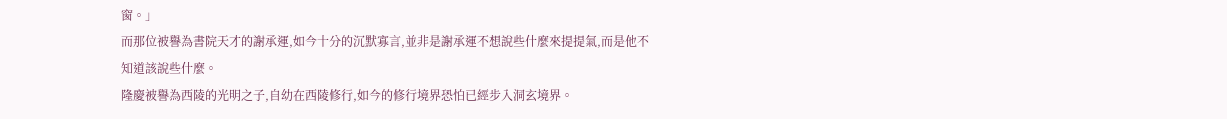窗。」
而那位被譽為書院天才的謝承運,如今十分的沉默寡言,並非是謝承運不想說些什麼來提提氣,而是他不知道該說些什麼。
隆慶被譽為西陵的光明之子,自幼在西陵修行,如今的修行境界恐怕已經步入洞玄境界。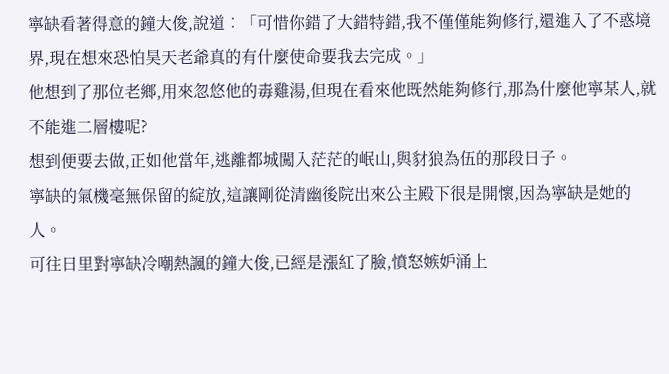寧缺看著得意的鐘大俊,說道︰「可惜你錯了大錯特錯,我不僅僅能夠修行,還進入了不惑境界,現在想來恐怕昊天老爺真的有什麼使命要我去完成。」
他想到了那位老鄉,用來忽悠他的毒雞湯,但現在看來他既然能夠修行,那為什麼他寧某人,就不能進二層樓呢?
想到便要去做,正如他當年,逃離都城闖入茫茫的岷山,與豺狼為伍的那段日子。
寧缺的氣機毫無保留的綻放,這讓剛從清幽後院出來公主殿下很是開懷,因為寧缺是她的人。
可往日里對寧缺冷嘲熱諷的鐘大俊,已經是漲紅了臉,憤怒嫉妒涌上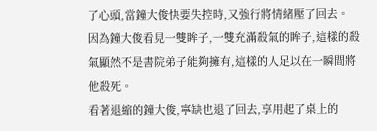了心頭,當鐘大俊快要失控時,又強行將情緒壓了回去。
因為鐘大俊看見一雙眸子,一雙充滿殺氣的眸子,這樣的殺氣顯然不是書院弟子能夠擁有,這樣的人足以在一瞬間將他殺死。
看著退縮的鐘大俊,寧缺也退了回去,享用起了桌上的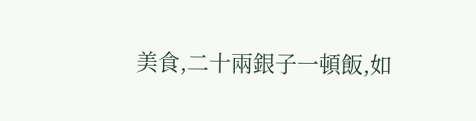美食,二十兩銀子一頓飯,如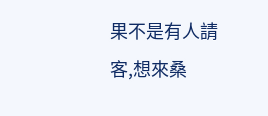果不是有人請客,想來桑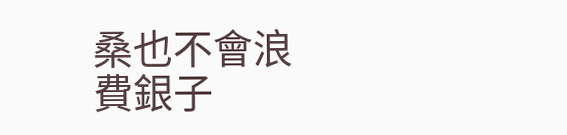桑也不會浪費銀子